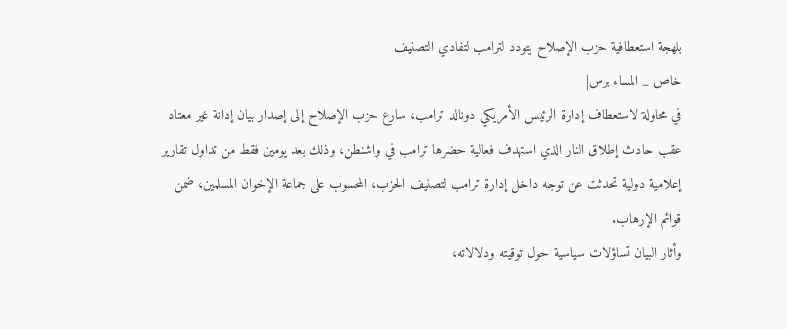بلهجة استعطافية حزب الإصلاح يتودد لترامب لتفادي التصنيف
خاص _ المساء برس|
في محاولة لاستعطاف إدارة الرئيس الأمريكي دونالد ترامب، سارع حزب الإصلاح إلى إصدار بيان إدانة غير معتاد عقب حادث إطلاق النار الذي استهدف فعالية حضرها ترامب في واشنطن، وذلك بعد يومين فقط من تداول تقارير إعلامية دولية تحدثت عن توجه داخل إدارة ترامب لتصنيف الحزب، المحسوب على جماعة الإخوان المسلمين، ضمن قوائم الإرهاب.
وأثار البيان تساؤلات سياسية حول توقيته ودلالاته،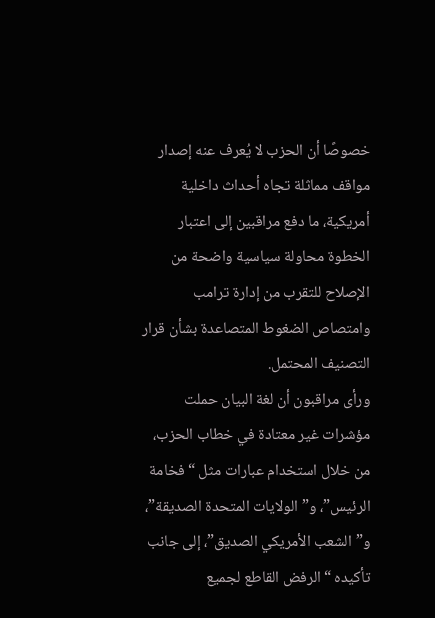خصوصًا أن الحزب لا يُعرف عنه إصدار مواقف مماثلة تجاه أحداث داخلية أمريكية، ما دفع مراقبين إلى اعتبار الخطوة محاولة سياسية واضحة من الإصلاح للتقرب من إدارة ترامب وامتصاص الضغوط المتصاعدة بشأن قرار التصنيف المحتمل.
ورأى مراقبون أن لغة البيان حملت مؤشرات غير معتادة في خطاب الحزب، من خلال استخدام عبارات مثل “فخامة الرئيس”، و”الولايات المتحدة الصديقة”، و”الشعب الأمريكي الصديق”، إلى جانب تأكيده “الرفض القاطع لجميع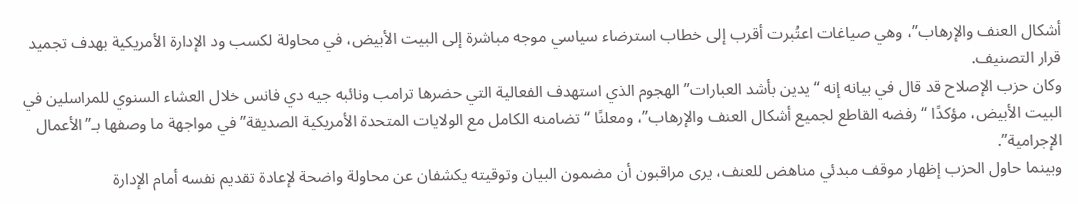أشكال العنف والإرهاب”، وهي صياغات اعتُبرت أقرب إلى خطاب استرضاء سياسي موجه مباشرة إلى البيت الأبيض، في محاولة لكسب ود الإدارة الأمريكية بهدف تجميد قرار التصنيف.
وكان حزب الإصلاح قد قال في بيانه إنه “يدين بأشد العبارات” الهجوم الذي استهدف الفعالية التي حضرها ترامب ونائبه جيه دي فانس خلال العشاء السنوي للمراسلين في البيت الأبيض، مؤكدًا “رفضه القاطع لجميع أشكال العنف والإرهاب”، ومعلنًا “تضامنه الكامل مع الولايات المتحدة الأمريكية الصديقة” في مواجهة ما وصفها بـ”الأعمال الإجرامية”.
وبينما حاول الحزب إظهار موقف مبدئي مناهض للعنف، يرى مراقبون أن مضمون البيان وتوقيته يكشفان عن محاولة واضحة لإعادة تقديم نفسه أمام الإدارة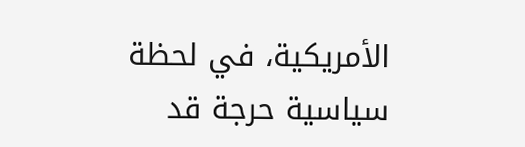الأمريكية، في لحظة سياسية حرجة قد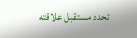تحدد مستقبل علاقته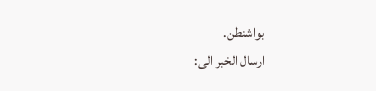بواشنطن.
ارسال الخبر الى: